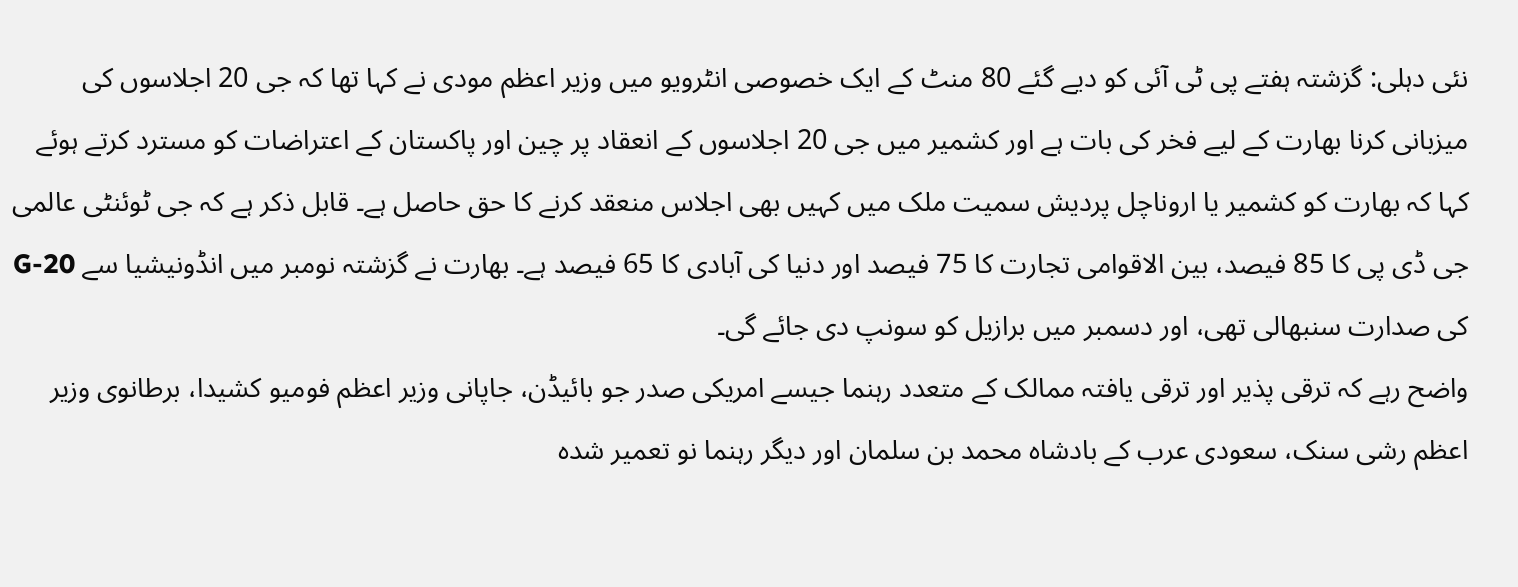نئی دہلی: گزشتہ ہفتے پی ٹی آئی کو دیے گئے 80 منٹ کے ایک خصوصی انٹرویو میں وزیر اعظم مودی نے کہا تھا کہ جی 20 اجلاسوں کی میزبانی کرنا بھارت کے لیے فخر کی بات ہے اور کشمیر میں جی 20 اجلاسوں کے انعقاد پر چین اور پاکستان کے اعتراضات کو مسترد کرتے ہوئے کہا کہ بھارت کو کشمیر یا اروناچل پردیش سمیت ملک میں کہیں بھی اجلاس منعقد کرنے کا حق حاصل ہے۔ قابل ذکر ہے کہ جی ٹوئنٹی عالمی جی ڈی پی کا 85 فیصد، بین الاقوامی تجارت کا 75 فیصد اور دنیا کی آبادی کا 65 فیصد ہے۔ بھارت نے گزشتہ نومبر میں انڈونیشیا سے G-20 کی صدارت سنبھالی تھی، اور دسمبر میں برازیل کو سونپ دی جائے گی۔
واضح رہے کہ ترقی پذیر اور ترقی یافتہ ممالک کے متعدد رہنما جیسے امریکی صدر جو بائیڈن، جاپانی وزیر اعظم فومیو کشیدا، برطانوی وزیر اعظم رشی سنک، سعودی عرب کے بادشاہ محمد بن سلمان اور دیگر رہنما نو تعمیر شدہ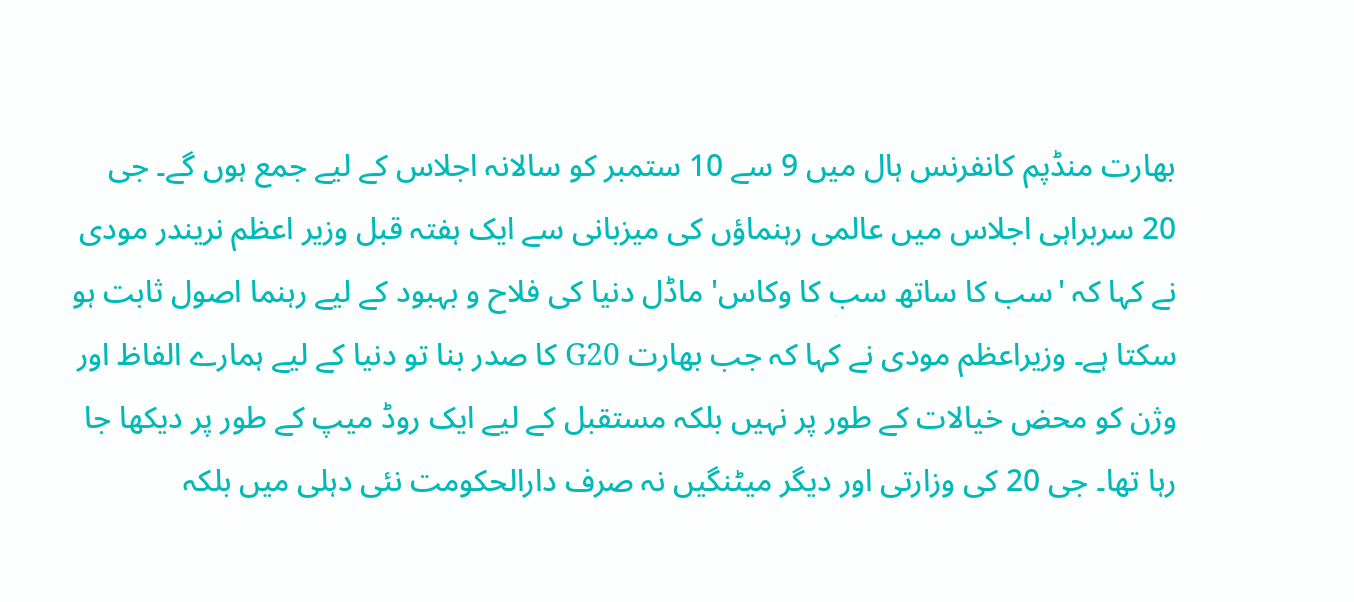بھارت منڈپم کانفرنس ہال میں 9 سے 10 ستمبر کو سالانہ اجلاس کے لیے جمع ہوں گے۔ جی 20 سربراہی اجلاس میں عالمی رہنماؤں کی میزبانی سے ایک ہفتہ قبل وزیر اعظم نریندر مودی نے کہا کہ 'سب کا ساتھ سب کا وکاس' ماڈل دنیا کی فلاح و بہبود کے لیے رہنما اصول ثابت ہو سکتا ہے۔ وزیراعظم مودی نے کہا کہ جب بھارت G20 کا صدر بنا تو دنیا کے لیے ہمارے الفاظ اور وژن کو محض خیالات کے طور پر نہیں بلکہ مستقبل کے لیے ایک روڈ میپ کے طور پر دیکھا جا رہا تھا۔ جی 20 کی وزارتی اور دیگر میٹنگیں نہ صرف دارالحکومت نئی دہلی میں بلکہ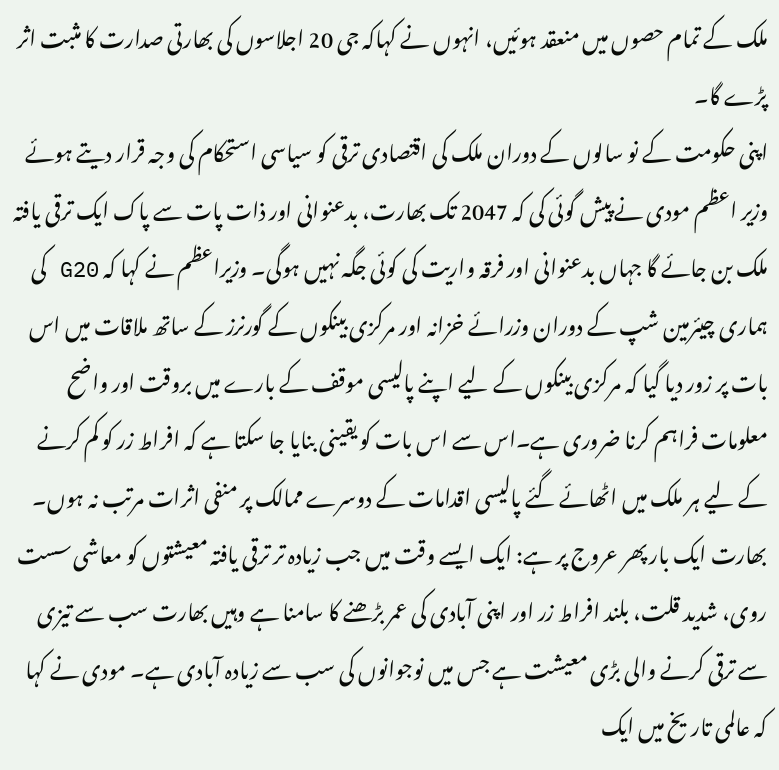ملک کے تمام حصوں میں منعقد ہوئیں، انہوں نے کہاکہ جی 20 اجلاسوں کی بھارتی صدارت کا مثبت اثر پڑے گا۔
اپنی حکومت کے نو سالوں کے دوران ملک کی اقتصادی ترقی کو سیاسی استحکام کی وجہ قرار دیتے ہوئے وزیر اعظم مودی نے پیش گوئی کی کہ 2047 تک بھارت، بدعنوانی اور ذات پات سے پاک ایک ترقی یافتہ ملک بن جائے گا جہاں بدعنوانی اور فرقہ واریت کی کوئی جگہ نہیں ہوگی۔ وزیراعظم نے کہا کہ G20 کی ہماری چیئرمین شپ کے دوران وزرائے خزانہ اور مرکزی بینکوں کے گورنرز کے ساتھ ملاقات میں اس بات پر زور دیا گیا کہ مرکزی بینکوں کے لیے اپنے پالیسی موقف کے بارے میں بروقت اور واضح معلومات فراہم کرنا ضروری ہے۔اس سے اس بات کو یقینی بنایا جا سکتا ہے کہ افراط زر کو کم کرنے کے لیے ہر ملک میں اٹھائے گئے پالیسی اقدامات کے دوسرے ممالک پر منفی اثرات مرتب نہ ہوں۔
بھارت ایک بار پھر عروج پر ہے: ایک ایسے وقت میں جب زیادہ تر ترقی یافتہ معیشتوں کو معاشی سست روی، شدید قلت، بلند افراط زر اور اپنی آبادی کی عمر بڑھنے کا سامنا ہے وہیں بھارت سب سے تیزی سے ترقی کرنے والی بڑی معیشت ہے جس میں نوجوانوں کی سب سے زیادہ آبادی ہے۔ مودی نے کہا کہ عالمی تاریخ میں ایک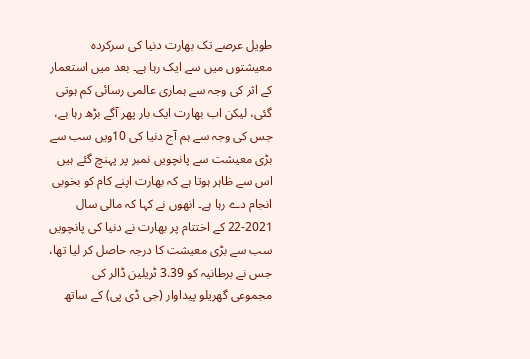طویل عرصے تک بھارت دنیا کی سرکردہ معیشتوں میں سے ایک رہا ہے۔ بعد میں استعمار کے اثر کی وجہ سے ہماری عالمی رسائی کم ہوتی گئی، لیکن اب بھارت ایک بار پھر آگے بڑھ رہا ہے، جس کی وجہ سے ہم آج دنیا کی 10ویں سب سے بڑی معیشت سے پانچویں نمبر پر پہنچ گئے ہیں اس سے ظاہر ہوتا ہے کہ بھارت اپنے کام کو بخوبی انجام دے رہا ہے۔ انھوں نے کہا کہ مالی سال 2021-22 کے اختتام پر بھارت نے دنیا کی پانچویں سب سے بڑی معیشت کا درجہ حاصل کر لیا تھا، جس نے برطانیہ کو 3.39 ٹریلین ڈالر کی مجموعی گھریلو پیداوار (جی ڈی پی) کے ساتھ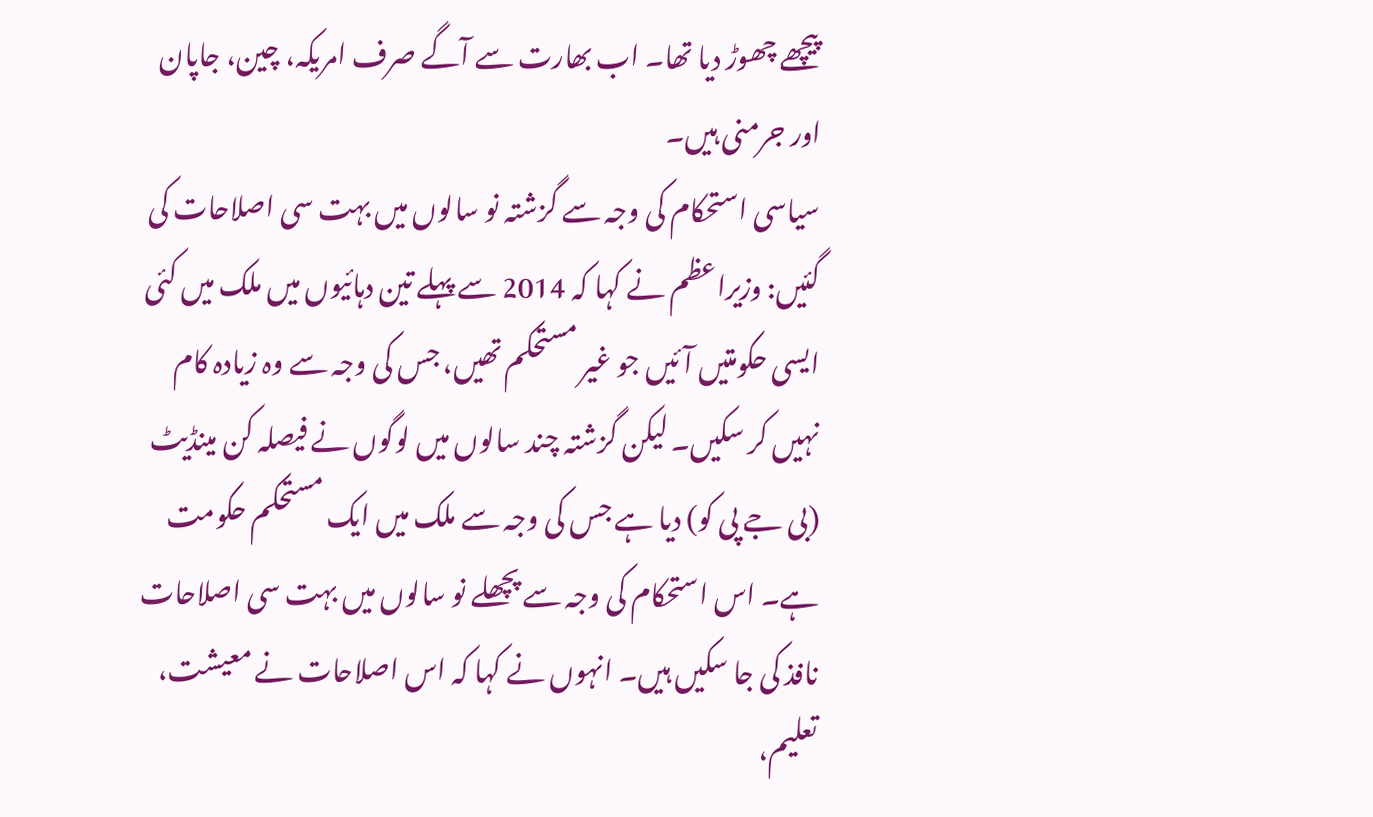پیچھے چھوڑ دیا تھا۔ اب بھارت سے آگے صرف امریکہ، چین، جاپان اور جرمنی ہیں۔
سیاسی استحکام کی وجہ سے گزشتہ نو سالوں میں بہت سی اصلاحات کی گئیں: وزیراعظم نے کہا کہ 2014 سے پہلے تین دہائیوں میں ملک میں کئی ایسی حکومتیں آئیں جو غیر مستحکم تھیں، جس کی وجہ سے وہ زیادہ کام نہیں کر سکیں۔ لیکن گزشتہ چند سالوں میں لوگوں نے فیصلہ کن مینڈیٹ (بی جے پی کو) دیا ہے جس کی وجہ سے ملک میں ایک مستحکم حکومت ہے۔ اس استحکام کی وجہ سے پچھلے نو سالوں میں بہت سی اصلاحات نافذ کی جا سکیں ہیں۔ انہوں نے کہا کہ اس اصلاحات نے معیشت، تعلیم،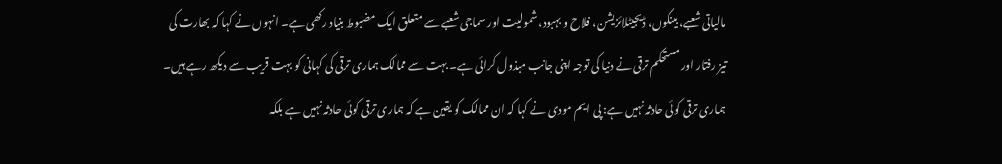مالیاتی شعبے، بینکوں، ڈیجیٹلائزیشن، فلاح و بہبود، شمولیت اور سماجی شعبے سے متعلق ایک مضبوط بنیاد رکھی ہے۔ انہوں نے کہا کہ بھارت کی تیز رفتار اور مستحکم ترقی نے دنیا کی توجہ اپنی جانب مبذول کرائی ہے۔ بہت سے ممالک ہماری ترقی کی کہانی کو بہت قریب سے دیکھ رہے ہیں۔
ہماری ترقی کوئی حادثہ نہیں ہے: پی ایم مودی نے کہا کہ ان ممالک کو یقین ہے کہ ہماری ترقی کوئی حادثہ نہیں ہے بلکہ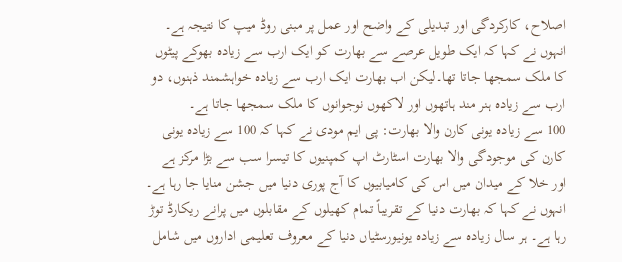اصلاح، کارکردگی اور تبدیلی کے واضح اور عمل پر مبنی روڈ میپ کا نتیجہ ہے۔ انہوں نے کہا کہ ایک طویل عرصے سے بھارت کو ایک ارب سے زیادہ بھوکے پیٹوں کا ملک سمجھا جاتا تھا۔لیکن اب بھارت ایک ارب سے زیادہ خواہشمند ذہنوں، دو ارب سے زیادہ ہنر مند ہاتھوں اور لاکھوں نوجوانوں کا ملک سمجھا جاتا ہے۔
100 سے زیادہ یونی کارن والا بھارت: پی ایم مودی نے کہا کہ 100 سے زیادہ یونی کارن کی موجودگی والا بھارت اسٹارٹ اپ کمپنیوں کا تیسرا سب سے بڑا مرکز ہے اور خلا کے میدان میں اس کی کامیابیوں کا آج پوری دنیا میں جشن منایا جا رہا ہے۔ انہوں نے کہا کہ بھارت دنیا کے تقریباً تمام کھیلوں کے مقابلوں میں پرانے ریکارڈ توڑ رہا ہے۔ ہر سال زیادہ سے زیادہ یونیورسٹیاں دنیا کے معروف تعلیمی اداروں میں شامل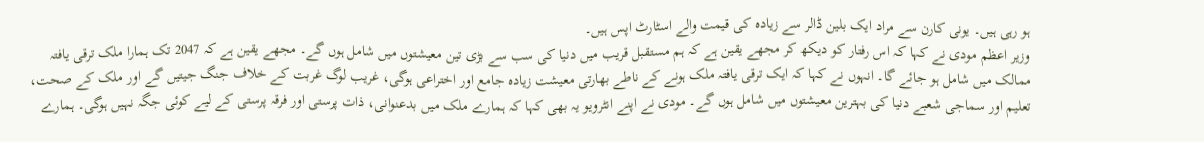ہو رہی ہیں۔ یونی کارن سے مراد ایک بلین ڈالر سے زیادہ کی قیمت والے اسٹارٹ اپس ہیں۔
وزیر اعظم مودی نے کہا کہ اس رفتار کو دیکھ کر مجھے یقین ہے کہ ہم مستقبل قریب میں دنیا کی سب سے بڑی تین معیشتوں میں شامل ہوں گے۔ مجھے یقین ہے کہ 2047 تک ہمارا ملک ترقی یافتہ ممالک میں شامل ہو جائے گا۔ انہوں نے کہا کہ ایک ترقی یافتہ ملک ہونے کے ناطے بھارتی معیشت زیادہ جامع اور اختراعی ہوگی، غریب لوگ غربت کے خلاف جنگ جیتیں گے اور ملک کے صحت، تعلیم اور سماجی شعبے دنیا کی بہترین معیشتوں میں شامل ہوں گے۔ مودی نے اپنے انٹرویو یہ بھی کہا کہ ہمارے ملک میں بدعنوانی، ذات پرستی اور فرقہ پرستی کے لیے کوئی جگہ نہیں ہوگی۔ ہمارے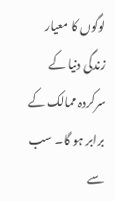لوگوں کا معیار زندگی دنیا کے سرکردہ ممالک کے برابر ہو گا۔ سب سے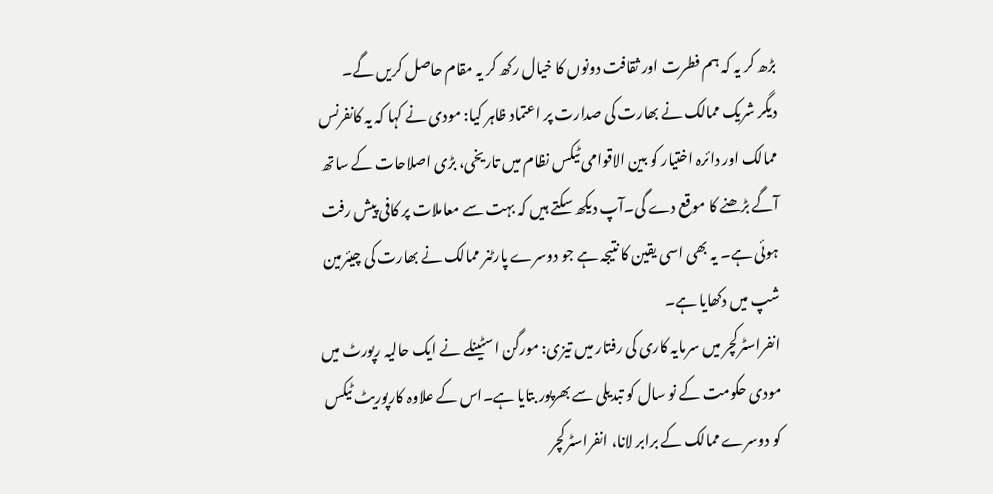بڑھ کر یہ کہ ہم فطرت اور ثقافت دونوں کا خیال رکھ کر یہ مقام حاصل کریں گے۔
دیگر شریک ممالک نے بھارت کی صدارت پر اعتماد ظاہر کیا: مودی نے کہا کہ یہ کانفرنس ممالک اور دائرہ اختیار کو بین الاقوامی ٹیکس نظام میں تاریخی، بڑی اصلاحات کے ساتھ آگے بڑھنے کا موقع دے گی۔آپ دیکھ سکتے ہیں کہ بہت سے معاملات پر کافی پیش رفت ہوئی ہے۔ یہ بھی اسی یقین کا نتیجہ ہے جو دوسرے پارٹنر ممالک نے بھارت کی چیئرمین شپ میں دکھایا ہے۔
انفراسٹرکچر میں سرمایہ کاری کی رفتار میں تیزی: مورگن اسٹینلے نے ایک حالیہ رپورٹ میں مودی حکومت کے نو سال کو تبدیلی سے بھرپور بتایا ہے۔اس کے علاوہ کارپوریٹ ٹیکس کو دوسرے ممالک کے برابر لانا، انفراسٹرکچر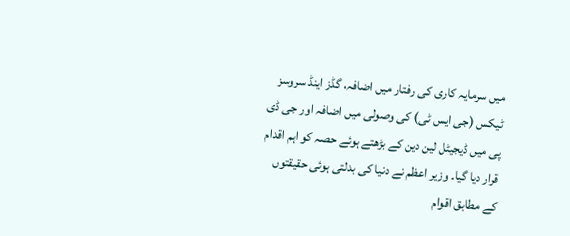میں سرمایہ کاری کی رفتار میں اضافہ، گڈز اینڈ سروسز ٹیکس (جی ایس ٹی) کی وصولی میں اضافہ اور جی ڈی پی میں ڈیجیٹل لین دین کے بڑھتے ہوئے حصہ کو اہم اقدام قرار دیا گیا۔ وزیر اعظم نے دنیا کی بدلتی ہوئی حقیقتوں کے مطابق اقوام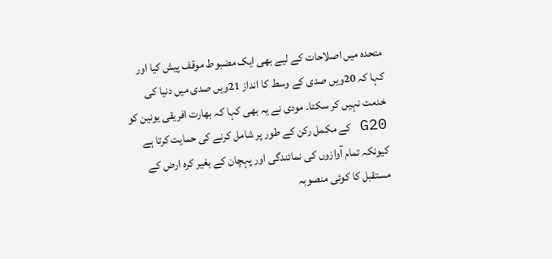متحدہ میں اصلاحات کے لیے بھی ایک مضبوط موقف پیش کیا اور کہا کہ 20ویں صدی کے وسط کا انداز 21ویں صدی میں دنیا کی خدمت نہیں کر سکتا۔ مودی نے یہ بھی کہا کہ بھارت افریقی یونین کو G20 کے مکمل رکن کے طور پر شامل کرنے کی حمایت کرتا ہے کیونکہ تمام آوازوں کی نمائندگی اور پہچان کے بغیر کرہ ارض کے مستقبل کا کوئی منصوبہ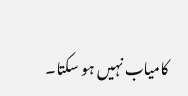کامیاب نہیں ہو سکتا۔